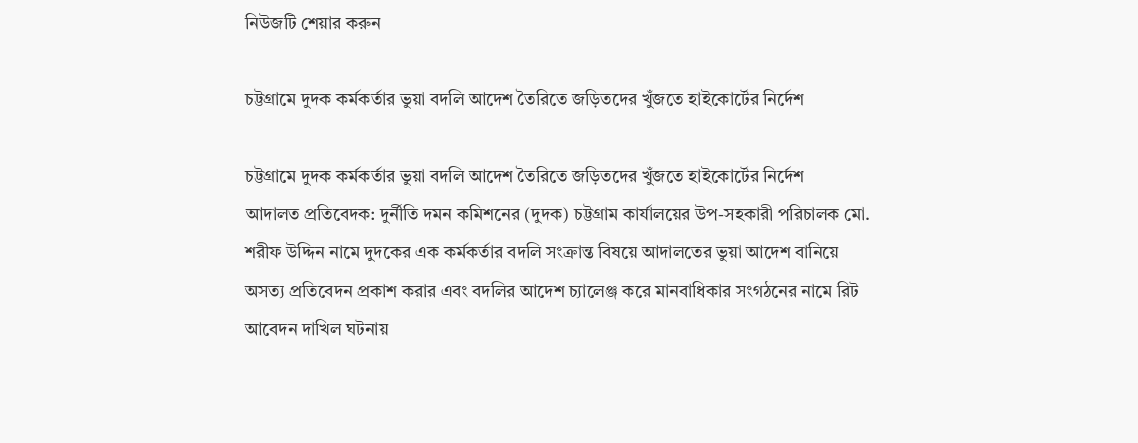নিউজটি শেয়ার করুন

চট্টগ্রামে দুদক কর্মকর্তার ভুয়া বদলি আদেশ তৈরিতে জড়িতদের খুঁজতে হাইকোর্টের নির্দেশ

চট্টগ্রামে দুদক কর্মকর্তার ভুয়া বদলি আদেশ তৈরিতে জড়িতদের খুঁজতে হাইকোর্টের নির্দেশ
আদালত প্রতিবেদক: দুর্নীতি দমন কমিশনের (দুদক) চট্টগ্রাম কার্যালয়ের উপ-সহকারী পরিচালক মো. শরীফ উদ্দিন নামে দুদকের এক কর্মকর্তার বদলি সংক্রান্ত বিষয়ে আদালতের ভুয়া আদেশ বানিয়ে অসত্য প্রতিবেদন প্রকাশ করার এবং বদলির আদেশ চ্যালেঞ্জ করে মানবাধিকার সংগঠনের নামে রিট আবেদন দাখিল ঘটনায়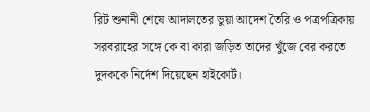রিট শুনানী শেষে আদালতের ভুয়া আদেশ তৈরি ও পত্রপত্রিকায় সরবরাহের সঙ্গে কে বা কারা জড়িত তাদের খুঁজে বের করতে দুদককে নির্দেশ দিয়েছেন হাইকোর্ট।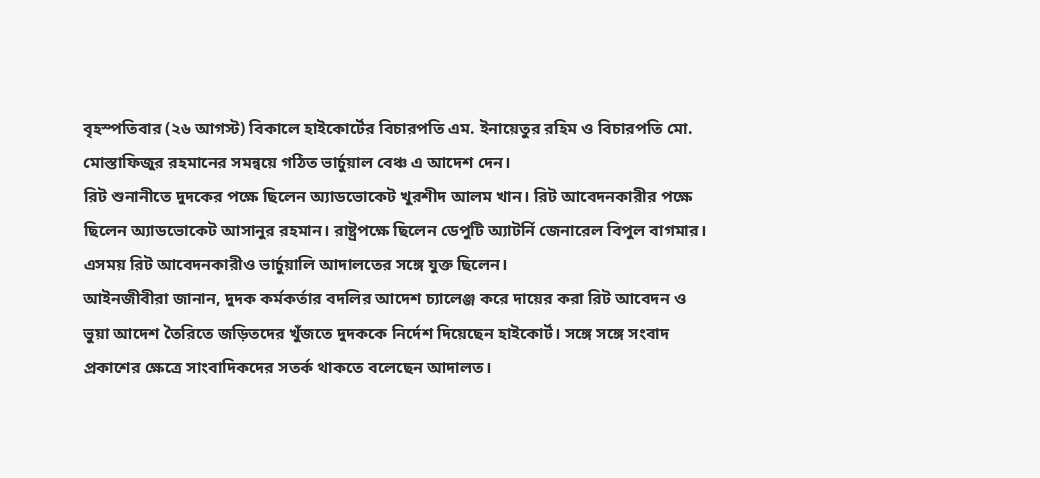বৃহস্পতিবার (২৬ আগস্ট) বিকালে হাইকোর্টের বিচারপতি এম. ইনায়েতুর রহিম ও বিচারপতি মো. মোস্তাফিজুর রহমানের সমন্বয়ে গঠিত ভার্চুয়াল বেঞ্চ এ আদেশ দেন।
রিট শুনানীতে দুদকের পক্ষে ছিলেন অ্যাডভোকেট খুরশীদ আলম খান। রিট আবেদনকারীর পক্ষে ছিলেন অ্যাডভোকেট আসানুর রহমান। রাষ্ট্রপক্ষে ছিলেন ডেপুটি অ্যাটর্নি জেনারেল বিপুল বাগমার। এসময় রিট আবেদনকারীও ভার্চুয়ালি আদালতের সঙ্গে যুক্ত ছিলেন।
আইনজীবীরা জানান, দুদক কর্মকর্তার বদলির আদেশ চ্যালেঞ্জ করে দায়ের করা রিট আবেদন ও ভুয়া আদেশ তৈরিতে জড়িতদের খুঁজতে দুদককে নির্দেশ দিয়েছেন হাইকোর্ট। সঙ্গে সঙ্গে সংবাদ প্রকাশের ক্ষেত্রে সাংবাদিকদের সতর্ক থাকতে বলেছেন আদালত।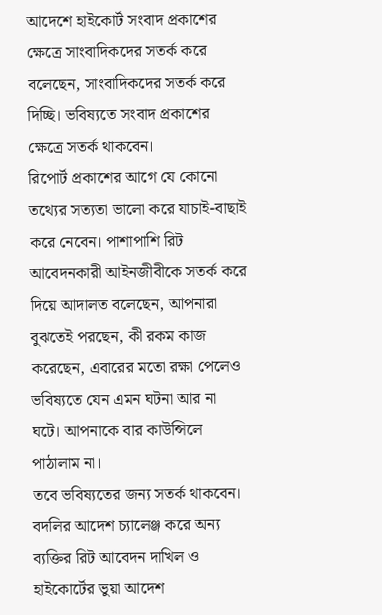আদেশে হাইকোর্ট সংবাদ প্রকাশের ক্ষেত্রে সাংবাদিকদের সতর্ক করে বলেছেন, সাংবাদিকদের সতর্ক করে দিচ্ছি। ভবিষ্যতে সংবাদ প্রকাশের ক্ষেত্রে সতর্ক থাকবেন।
রিপোর্ট প্রকাশের আগে যে কোনো তথ্যের সত্যতা ভালো করে যাচাই-বাছাই করে নেবেন। পাশাপাশি রিট আবেদনকারী আইনজীবীকে সতর্ক করে দিয়ে আদালত বলেছেন, আপনারা বুঝতেই পরছেন, কী রকম কাজ করেছেন, এবারের মতো রক্ষা পেলেও ভবিষ্যতে যেন এমন ঘটনা আর না ঘটে। আপনাকে বার কাউন্সিলে পাঠালাম না।
তবে ভবিষ্যতের জন্য সতর্ক থাকবেন। বদলির আদেশ চ্যালেঞ্জ করে অন্য ব্যক্তির রিট আবেদন দাখিল ও হাইকোর্টের ভুয়া আদেশ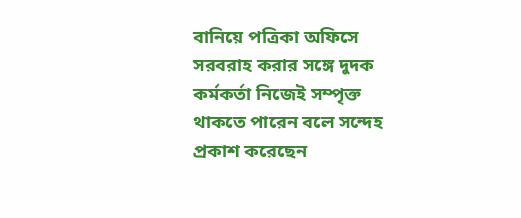বানিয়ে পত্রিকা অফিসে সরবরাহ করার সঙ্গে দুদক কর্মকর্তা নিজেই সম্পৃক্ত থাকতে পারেন বলে সন্দেহ প্রকাশ করেছেন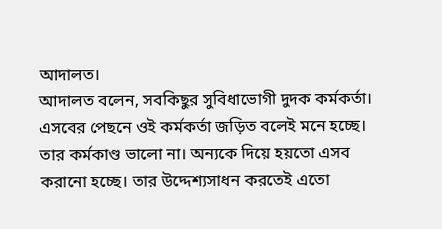আদালত।
আদালত বলেন, সবকিছুর সুবিধাভোগী দুদক কর্মকর্তা। এসবের পেছনে ওই কর্মকর্তা জড়িত বলেই মনে হচ্ছে। তার কর্মকাণ্ড ভালো না। অন্যকে দিয়ে হয়তো এসব করানো হচ্ছে। তার উদ্দেশ্যসাধন করতেই এতো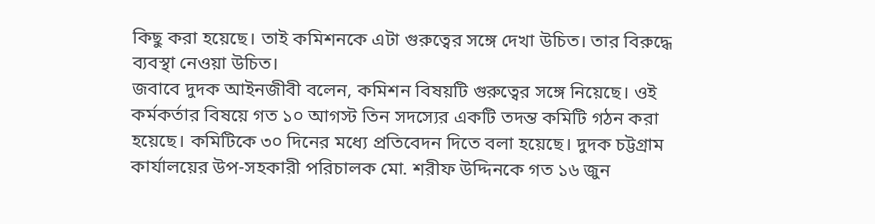কিছু করা হয়েছে। তাই কমিশনকে এটা গুরুত্বের সঙ্গে দেখা উচিত। তার বিরুদ্ধে ব্যবস্থা নেওয়া উচিত।
জবাবে দুদক আইনজীবী বলেন, কমিশন বিষয়টি গুরুত্বের সঙ্গে নিয়েছে। ওই কর্মকর্তার বিষয়ে গত ১০ আগস্ট তিন সদস্যের একটি তদন্ত কমিটি গঠন করা হয়েছে। কমিটিকে ৩০ দিনের মধ্যে প্রতিবেদন দিতে বলা হয়েছে। দুদক চট্টগ্রাম কার্যালয়ের উপ-সহকারী পরিচালক মো. শরীফ উদ্দিনকে গত ১৬ জুন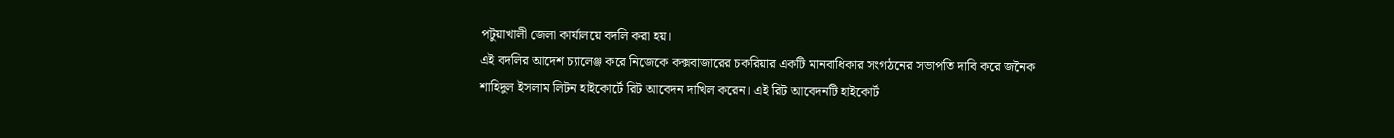পটুয়াখালী জেলা কার্যালয়ে বদলি করা হয়।
এই বদলির আদেশ চ্যালেঞ্জ করে নিজেকে কক্সবাজারের চকরিয়ার একটি মানবাধিকার সংগঠনের সভাপতি দাবি করে জনৈক শাহিদুল ইসলাম লিটন হাইকোর্টে রিট আবেদন দাখিল করেন। এই রিট আবেদনটি হাইকোর্ট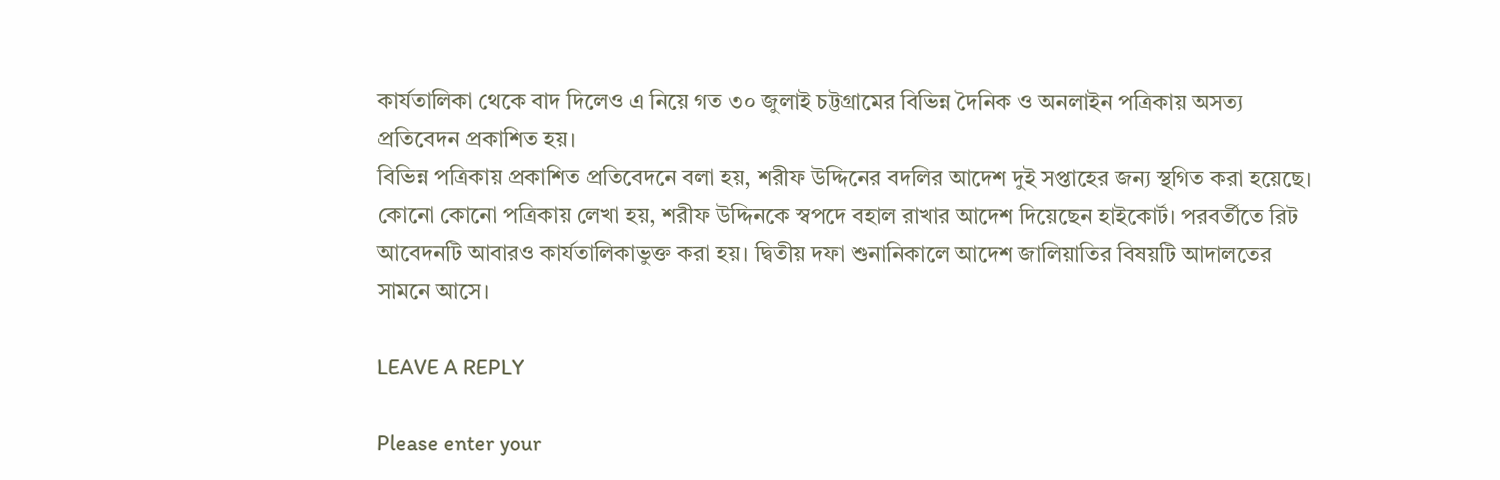কার্যতালিকা থেকে বাদ দিলেও এ নিয়ে গত ৩০ জুলাই চট্টগ্রামের বিভিন্ন দৈনিক ও অনলাইন পত্রিকায় অসত্য প্রতিবেদন প্রকাশিত হয়।
বিভিন্ন পত্রিকায় প্রকাশিত প্রতিবেদনে বলা হয়, শরীফ উদ্দিনের বদলির আদেশ দুই সপ্তাহের জন্য স্থগিত করা হয়েছে। কোনো কোনো পত্রিকায় লেখা হয়, শরীফ উদ্দিনকে স্বপদে বহাল রাখার আদেশ দিয়েছেন হাইকোর্ট। পরবর্তীতে রিট আবেদনটি আবারও কার্যতালিকাভুক্ত করা হয়। দ্বিতীয় দফা শুনানিকালে আদেশ জালিয়াতির বিষয়টি আদালতের সামনে আসে।

LEAVE A REPLY

Please enter your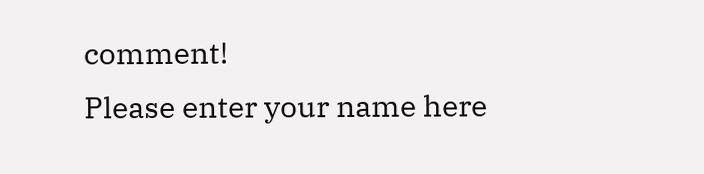comment!
Please enter your name here